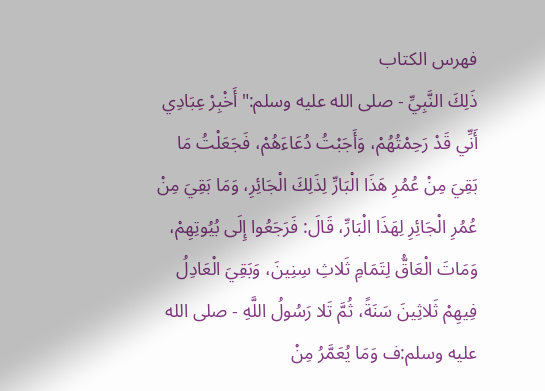فهرس الكتاب
ذَلِكَ النَّبِيِّ - صلى الله عليه وسلم:"أَخْبِرْ عِبَادِي أَنِّي قَدْ رَحِمْتُهُمْ، وَأَجَبْتُ دُعَاءَهُمْ، فَجَعَلْتُ مَا بَقِيَ مِنْ عُمُرِ هَذَا الْبَارِّ لِذَلِكَ الْجَائِرِ، وَمَا بَقِيَ مِنْ عُمُرِ الْجَائِرِ لِهَذَا الْبَارِّ، قَالَ: فَرَجَعُوا إِلَى بُيُوتِهِمْ، وَمَاتَ الْعَاقُّ لِتَمَامِ ثَلاثِ سِنِينَ، وَبَقِيَ الْعَادِلُ فِيهِمْ ثَلاثِينَ سَنَةً، ثُمَّ تَلا رَسُولُ اللَّهِ - صلى الله عليه وسلم:ف وَمَا يُعَمَّرُ مِنْ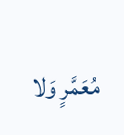مُعَمَّرٍ وَلا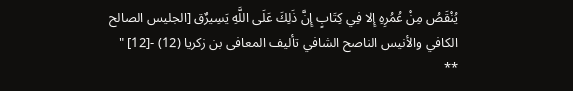يُنْقَصُ مِنْ عُمُرِهِ إِلا فِي كِتَابٍ إِنَّ ذَلِكَ عَلَى اللَّهِ يَسِيرٌق [الجليس الصالح الكافي والأنيس الناصح الشافي تأليف المعافى بن زكريا (12) -[12] "
**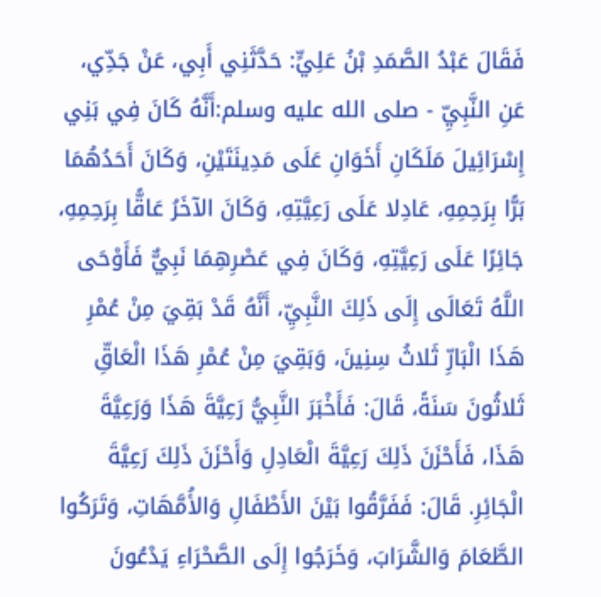فَقَالَ عَبْدُ الصَّمَدِ بْنُ عَلِيٍّ: حَدَّثَنِي أَبِي، عَنْ جَدِّي، عَنِ النَّبِيِّ - صلى الله عليه وسلم:أَنَّهُ كَانَ فِي بَنِي إِسْرَائِيلَ مَلَكَانِ أَخَوَانِ عَلَى مَدِينَتَيْنِ، وَكَانَ أَحَدُهُمَا بَرًّا بِرَحِمِهِ، عَادِلا عَلَى رَعِيَّتِهِ، وَكَانَ الآخَرُ عَاقًّا بِرَحِمِهِ، جَائِرًا عَلَى رَعِيَّتِهِ، وَكَانَ فِي عَصْرِهِمَا نَبِيٌّ فَأَوْحَى اللَّهُ تَعَالَى إِلَى ذَلِكَ النَّبِيِّ، أَنَّهُ قَدْ بَقِيَ مِنْ عُمْرِ هَذَا الْبَارِّ ثَلاثُ سِنِينَ، وَبَقِيَ مِنْ عُمْرِ هَذَا الْعَاقِّ ثَلاثُونَ سَنَةً، قَالَ: فَأَخْبَرَ النَّبِيُّ رَعِيَّةَ هَذَا وَرَعِيَّةَ هَذَا، فَأَحْزَنَ ذَلِكَ رَعِيَّةَ الْعَادِلِ وَأَحْزَنَ ذَلِكَ رَعِيَّةَ الْجَائِرِ. قَالَ: فَفَرَّقُوا بَيْنَ الأَطْفَالِ وَالأُمَّهَاتِ، وَتَرَكُوا الطَّعَامَ وَالشَّرَابَ، وَخَرَجُوا إِلَى الصَّحْرَاءِ يَدْعُونَ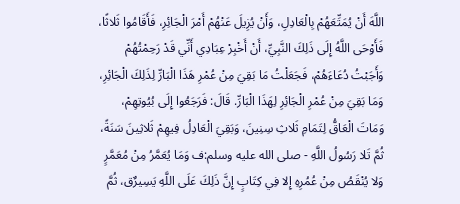اللَّهَ أَنْ يُمَتِّعَهُمْ بِالْعَادِلِ، وَأَنْ يُزِيلَ عَنْهُمْ أَمْرَ الْجَائِرِ، فَأَقَامُوا ثَلاثًا، فَأَوْحَى اللَّهُ إِلَى ذَلِكَ النَّبِيِّ، أَنْ أَخْبِرْ عِبَادِي أَنِّي قَدْ رَحِمْتُهُمْ وَأَجَبْتُ دُعَاءَهُمْ، فَجَعَلْتُ مَا بَقِيَ مِنْ عُمْرِ هَذَا الْبَارِّ لِذَلِكَ الْجَائِرِ، وَمَا بَقِيَ مِنْ عُمْرِ الْجَائِرِ لِهَذَا الْبَارِّ. قَالَ: فَرَجَعُوا إِلَى بُيُوتِهِمْ، وَمَاتَ الْعَاقُّ لِتَمَامِ ثَلاثِ سِنِينَ، وَبَقِيَ الْعَادِلُ فِيهِمْ ثَلاثِينَ سَنَةً، ثُمَّ تَلا رَسُولُ اللَّهِ - صلى الله عليه وسلم:ف وَمَا يُعَمَّرُ مِنْ مُعَمَّرٍ وَلا يُنْقَصُ مِنْ عُمُرِهِ إِلا فِي كِتَابٍ إِنَّ ذَلِكَ عَلَى اللَّهِ يَسِيرٌق، ثُمَّ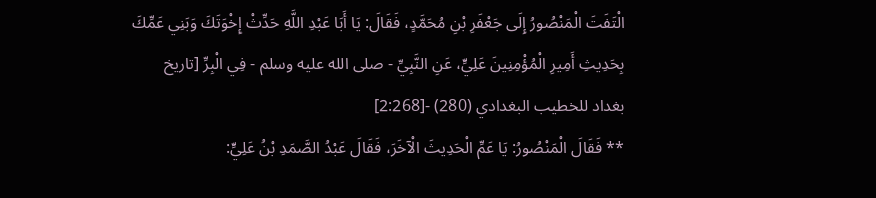الْتَفَتَ الْمَنْصُورُ إِلَى جَعْفَرِ بْنِ مُحَمَّدٍ، فَقَالَ: يَا أَبَا عَبْدِ اللَّهِ حَدِّثْ إِخْوَتَكَ وَبَنِي عَمِّكَ بِحَدِيثِ أَمِيرِ الْمُؤْمِنِينَ عَلِيٍّ، عَنِ النَّبِيِّ - صلى الله عليه وسلم - فِي الْبِرِّ [تاريخ بغداد للخطيب البغدادي (280) -[2:268]
** فَقَالَ الْمَنْصُورُ: يَا عَمِّ الْحَدِيثَ الْآخَرَ، فَقَالَ عَبْدُ الصَّمَدِ بْنُ عَلِيٍّ: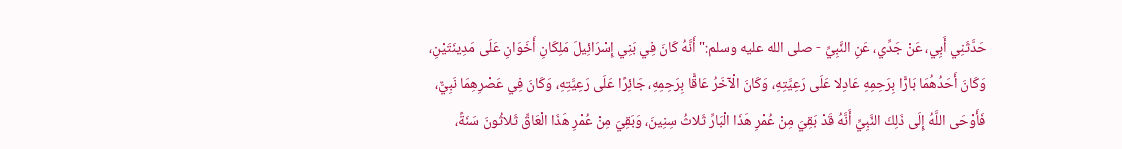حَدَّثَنِي أَبِي، عَنْ جَدِّي، عَنِ النَّبِيِّ - صلى الله عليه وسلم:"أَنَّهُ كَانَ فِي بَنِي إِسْرَائِيلَ مَلِكَانِ أَخَوَانِ عَلَى مَدِينَتَيْنِ، وَكَانَ أَحَدُهُمَا بَارًّا بِرَحِمِهِ عَادِلا عَلَى رَعِيَّتِهِ، وَكَانَ الْآخَرُ عَاقًّا بِرَحِمِهِ، جَائِرًا عَلَى رَعِيَّتِهِ، وَكَانَ فِي عَصْرِهِمَا نَبِيٌّ، فَأَوْحَى اللَّهُ إِلَى ذَلِكَ النَّبِيِّ أَنَّهُ قَدْ بَقِيَ مِنْ عُمْرِ هَذَا الْبَارِّ ثَلاثُ سِنِينَ، وَبَقِيَ مِنْ عُمْرِ هَذَا الْعَاقِّ ثَلاثُونَ سَنَةً،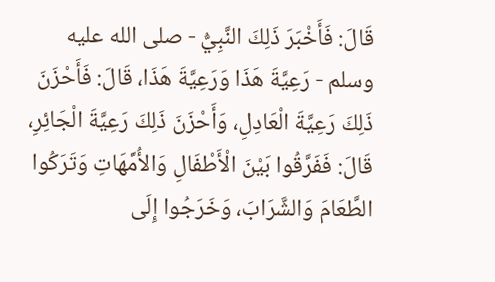قَالَ: فَأَخْبَرَ ذَلِكَ النَّبِيُّ - صلى الله عليه وسلم - رَعِيَّةَ هَذَا وَرَعِيَّةَ هَذَا، قَالَ: فَأَحْزَنَ ذَلِكَ رَعِيَّةَ الْعَادِلِ، وَأَحْزَنَ ذَلِكَ رَعِيَّةَ الْجَائِرِ، قَالَ: فَفَرَّقُوا بَيْنَ الْأَطْفَالِ وَالأُمَّهَاتِ وَتَرَكُوا الطَّعَامَ وَالشَّرَابَ، وَخَرَجُوا إِلَى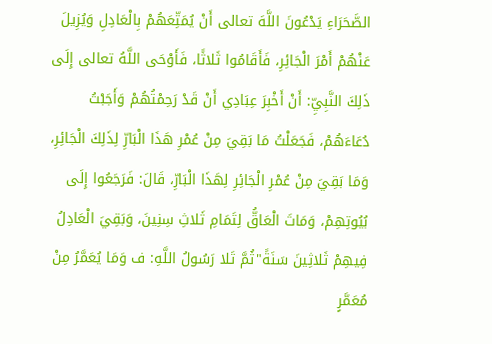الصَّحَرَاءِ يَدْعُونَ اللَّهَ تعالى أَنْ يُمَتِّعَهُمْ بِالْعَادِلِ وَيُزِيلَ عَنْهُمْ أَمْرَ الْجَائِرِ، فَأَقَامُوا ثَلاثًا، فَأَوْحَى اللَّهُ تعالى إِلَى ذَلِكَ النَّبِيِّ: أَنْ أَخْبِرَ عِبَادِي أَنْ قَدْ رَحِمْتُهُمْ وَأَجَبْتُ دُعَاءَهُمْ، فَجَعَلْتُ مَا بَقِيَ مِنْ عُمْرِ هَذَا الْبَارِّ لِذَلِكَ الْجَائِرِ، وَمَا بَقِيَ مِنْ عُمْرِ الْجَائِرِ لِهَذَا الْبَارِّ، قَالَ: فَرَجَعُوا إِلَى بُيُوتِهِمْ، وَمَاتَ الْعَاقُّ لِتَمَامِ ثَلاثِ سِنِينَ، وَبَقِيَ الْعَادِلُ فِيهِمْ ثَلاثِينَ سَنَةً"ثُمَّ تَلا رَسُولُ اللَّهِ: ف وَمَا يُعَمَّرُ مِنْ مُعَمَّرٍ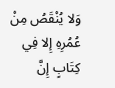وَلا يُنْقَصُ مِنْ عُمُرِهِ إِلا فِي كِتَابٍ إِنَّ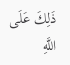ذَلِكَ عَلَى اللَّهِ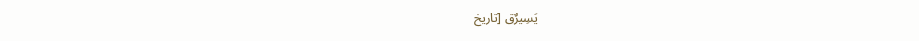يَسِيرٌق [تاريخ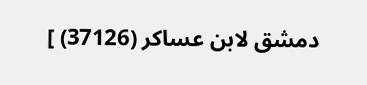دمشق لابن عساكر (37126) ]